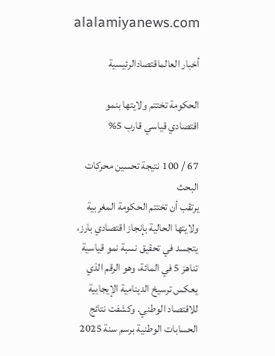alalamiyanews.com

أخبار العالماقتصادالرئيسية

الحكومة تختتم ولايتها بنمو اقتصادي قياسي قارب 5%

67 / 100 نتيجة تحسين محركات البحث
يرتقب أن تختتم الحكومة المغربية ولايتها الحالية بإنجاز اقتصادي بارز، يتجسد في تحقيق نسبة نمو قياسية تناهز 5 في المائة، وهو الرقم الذي يعكس ترسيخ الدينامية الإيجابية للاقتصاد الوطني. وكشفت نتائج الحسابات الوطنية برسم سنة 2025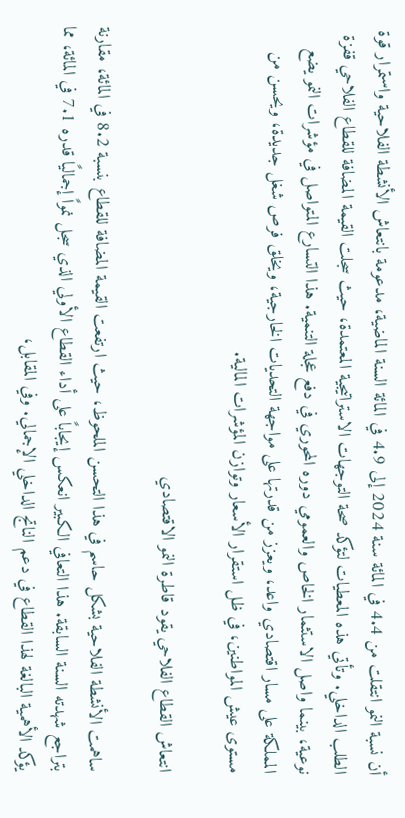أن نسبة النمو انتقلت من 4.4 في المائة سنة 2024 إلى 4.9 في المائة السنة الماضية، مدعومة بانتعاش الأنشطة الفلاحية واستمرار قوة الطلب الداخلي. وتأتي هذه المعطيات لتؤكد صحة التوجهات الاستراتيجية المعتمدة، حيث سجلت القيمة المضافة للقطاع الفلاحي قفزة نوعية، بينما واصل الاستثمار الخاص والعمومي دوره المحوري في دفع عجلة التنمية. هذا التسارع المتواصل في مؤشرات النمو يضع المملكة على مسار اقتصادي واعد، ويعزز من قدرتها على مواجهة التحديات الخارجية، ويخلق فرص شغل جديدة، ويحسن من مستوى عيش المواطنين، في ظل استقرار الأسعار وتوازن المؤشرات المالية.

انتعاش القطاع الفلاحي يقود قاطرة النمو الاقتصادي

ساهمت الأنشطة الفلاحية بشكل حاسم في هذا التحسن الملحوظ، حيث ارتفعت القيمة المضافة للقطاع بنسبة 8.2 في المائة، مقارنة بتراجع شهدته السنة السابقة. هذا التعافي الكبير انعكس إيجاباً على أداء القطاع الأولي الذي سجل نمواً إجماليًا قدره 7.1 في المائة، مما يؤكد الأهمية البالغة لهذا القطاع في دعم الناتج الداخلي الإجمالي. وفي المقابل،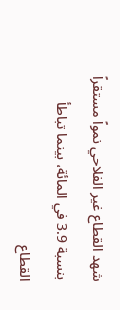شهد القطاع غير الفلاحي نمواً مستقراً بنسبة 3.9 في المائة، بينما تباطأ القطاع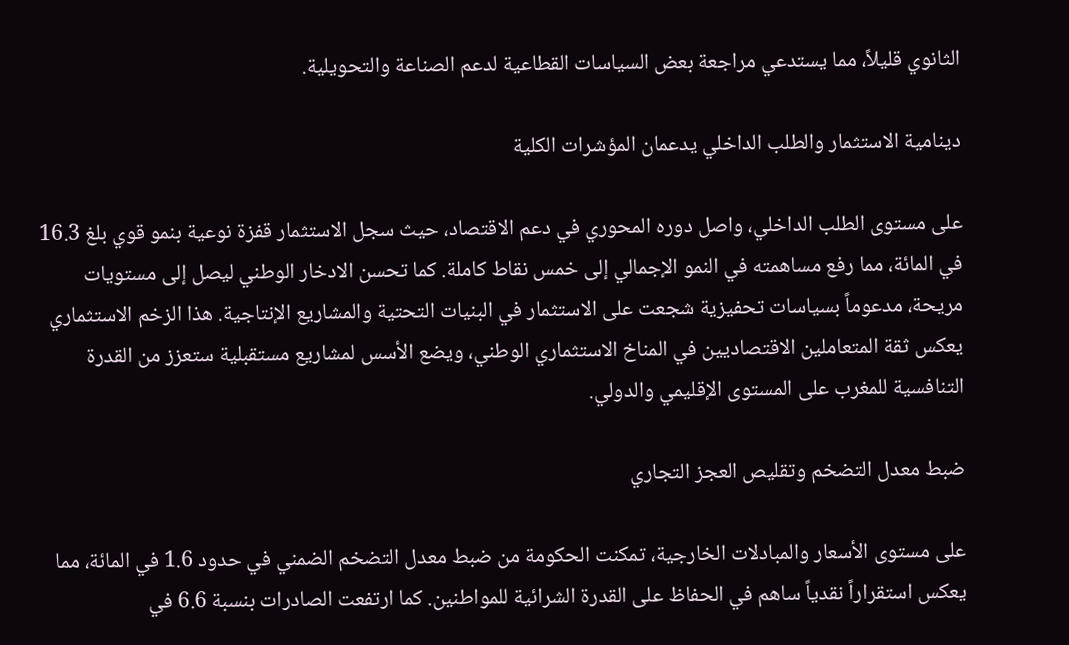الثانوي قليلاً، مما يستدعي مراجعة بعض السياسات القطاعية لدعم الصناعة والتحويلية.

دينامية الاستثمار والطلب الداخلي يدعمان المؤشرات الكلية

على مستوى الطلب الداخلي، واصل دوره المحوري في دعم الاقتصاد، حيث سجل الاستثمار قفزة نوعية بنمو قوي بلغ 16.3 في المائة، مما رفع مساهمته في النمو الإجمالي إلى خمس نقاط كاملة. كما تحسن الادخار الوطني ليصل إلى مستويات مريحة، مدعوماً بسياسات تحفيزية شجعت على الاستثمار في البنيات التحتية والمشاريع الإنتاجية. هذا الزخم الاستثماري يعكس ثقة المتعاملين الاقتصاديين في المناخ الاستثماري الوطني، ويضع الأسس لمشاريع مستقبلية ستعزز من القدرة التنافسية للمغرب على المستوى الإقليمي والدولي.

ضبط معدل التضخم وتقليص العجز التجاري

على مستوى الأسعار والمبادلات الخارجية، تمكنت الحكومة من ضبط معدل التضخم الضمني في حدود 1.6 في المائة، مما يعكس استقراراً نقدياً ساهم في الحفاظ على القدرة الشرائية للمواطنين. كما ارتفعت الصادرات بنسبة 6.6 في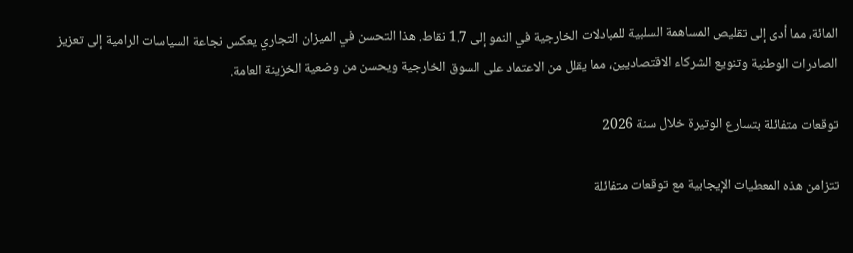المائة، مما أدى إلى تقليص المساهمة السلبية للمبادلات الخارجية في النمو إلى 1.7 نقاط. هذا التحسن في الميزان التجاري يعكس نجاعة السياسات الرامية إلى تعزيز الصادرات الوطنية وتنويع الشركاء الاقتصاديين، مما يقلل من الاعتماد على السوق الخارجية ويحسن من وضعية الخزينة العامة.

توقعات متفائلة بتسارع الوتيرة خلال سنة 2026

تتزامن هذه المعطيات الإيجابية مع توقعات متفائلة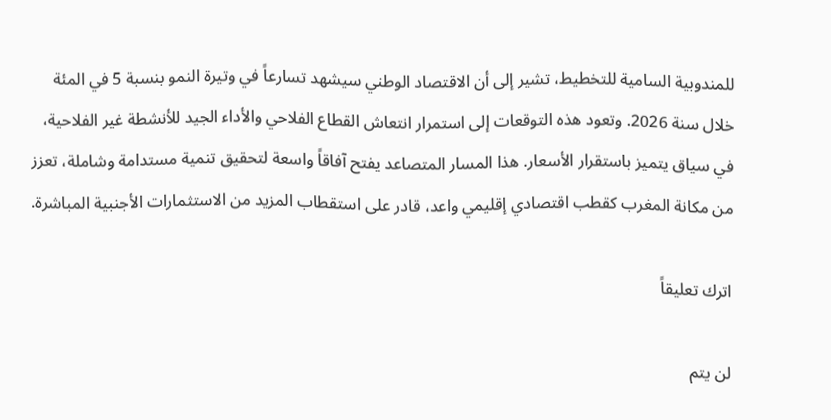للمندوبية السامية للتخطيط، تشير إلى أن الاقتصاد الوطني سيشهد تسارعاً في وتيرة النمو بنسبة 5 في المئة خلال سنة 2026. وتعود هذه التوقعات إلى استمرار انتعاش القطاع الفلاحي والأداء الجيد للأنشطة غير الفلاحية، في سياق يتميز باستقرار الأسعار. هذا المسار المتصاعد يفتح آفاقاً واسعة لتحقيق تنمية مستدامة وشاملة، تعزز من مكانة المغرب كقطب اقتصادي إقليمي واعد، قادر على استقطاب المزيد من الاستثمارات الأجنبية المباشرة.

اترك تعليقاً

لن يتم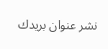نشر عنوان بريدك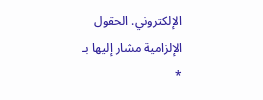الإلكتروني. الحقول الإلزامية مشار إليها بـ *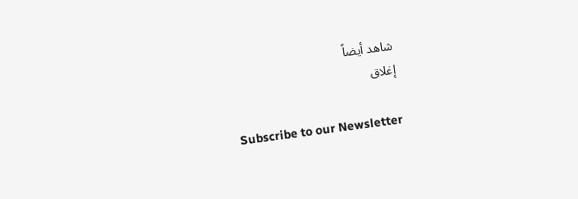شاهد أيضاً
إغلاق

Subscribe to our Newsletter